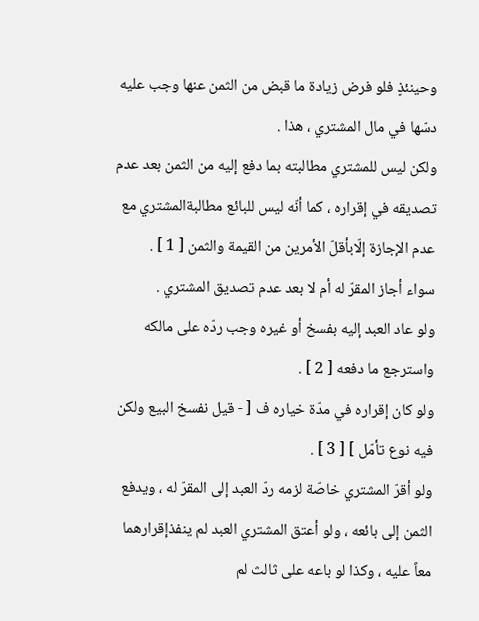وحينئذٍ فلو فرض زيادة ما قبض من الثمن عنها وجب عليه دسّها في مال المشتري ، هذا .
ولكن ليس للمشتري مطالبته بما دفع إليه من الثمن بعد عدم تصديقه في إقراره ، كما أنّه ليس للبائع مطالبةالمشتري مع عدم الإجازة إلّابأقلّ الأمرين من القيمة والثمن [ 1 ] .
سواء أجاز المقرّ له أم لا بعد عدم تصديق المشتري .
ولو عاد العبد إليه بفسخ أو غيره وجب ردّه على مالكه واسترجع ما دفعه [ 2 ] .
ولو كان إقراره في مدّة خياره ف [ - قيل نفسخ البيع ولكن فيه نوع تأمّل ] [ 3 ] .
ولو أقرّ المشتري خاصّة لزمه ردّ العبد إلى المقرّ له ، ويدفع الثمن إلى بائعه ، ولو أعتق المشتري العبد لم ينفذإقرارهما معاً عليه ، وكذا لو باعه على ثالث لم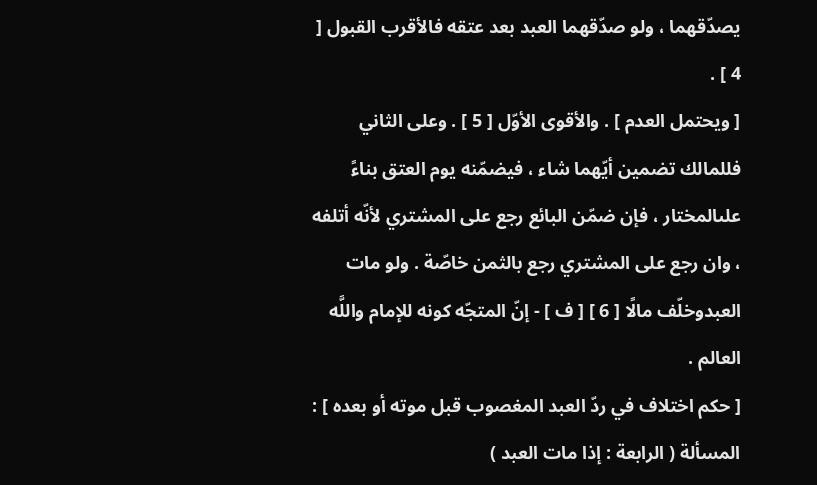يصدّقهما ، ولو صدّقهما العبد بعد عتقه فالأقرب القبول [ 4 ] .
[ ويحتمل العدم ] . والأقوى الأوّل [ 5 ] . وعلى الثاني فللمالك تضمين أيّهما شاء ، فيضمّنه يوم العتق بناءً علىالمختار ، فإن ضمّن البائع رجع على المشتري لأنّه أتلفه ، وان رجع على المشتري رجع بالثمن خاصّة . ولو مات العبدوخلّف مالًا [ 6 ] [ ف ] - إنّ المتجّه كونه للإمام واللَّه العالم .
[ حكم اختلاف في ردّ العبد المغصوب قبل موته أو بعده ] :
المسألة ( الرابعة : إذا مات العبد )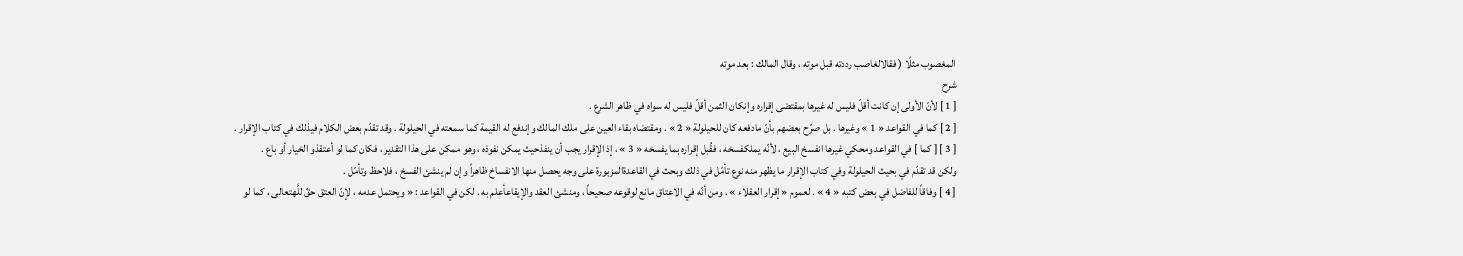المغصوب مثلًا ( فقالالغاصب رددته قبل موته ، وقال المالك : بعد موته
شرح
[ 1 ] لأنّ الأولى إن كانت أقلّ فليس له غيرها بمقتضى إقراره وإنكان الثمن أقلّ فليس له سواه في ظاهر الشرع .
[ 2 ] كما في القواعد « 1 » وغيرها . بل صرّح بعضهم بأنّ مادفعه كان للحيلولة « 2 » . ومقتضاه بقاء العين على ملك المالك وإندفع له القيمة كما سمعته في الحيلولة . وقد تقدّم بعض الكلام فيذلك في كتاب الإقرار .
[ 3 ] [ كما ] في القواعد ومحكي غيرها انفسخ البيع ، لأنّه يملكفسخه ، فقُبل إقراره بما يفسخه « 3 » ، إذ الإقرار يجب أن ينفذحيث يمكن نفوذه ، وهو ممكن على هذا التقدير ، فكان كما لو أعتقذو الخيار أو باع .
ولكن قد تقدّم في بحيث الحيلولة وفي كتاب الإقرار ما يظهر منه نوع تأمّل في ذلك وبحث في القاعدةالمزبورة على وجه يحصل منها الانفساخ ظاهراً وإن لم ينشئ الفسخ ، فلاحظ وتأمّل .
[ 4 ] وفاقاً للفاضل في بعض كتبه « 4 » . لعموم « إقرار العقلاء » . ومن أنّه في الاعتاق مانع لوقوعه صحيحاً ، ومنشئ العقد والإيقاعأعلم به . لكن في القواعد : « ويحتمل عدمه ، لإنّ العتق حقّ للَّهتعالى ، كما لو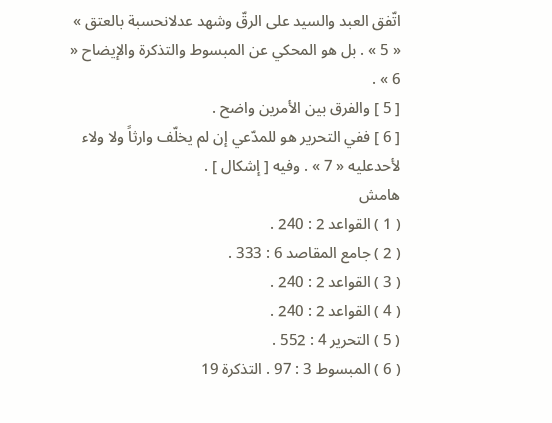اتّفق العبد والسيد على الرقّ وشهد عدلانحسبة بالعتق » « 5 » . بل هو المحكي عن المبسوط والتذكرة والإيضاح « 6 » .
[ 5 ] والفرق بين الأمرين واضح .
[ 6 ] ففي التحرير هو للمدّعي إن لم يخلّف وارثاً ولا ولاء لأحدعليه « 7 » . وفيه [ إشكال ] .
هامش
( 1 ) القواعد 2 : 240 .
( 2 ) جامع المقاصد 6 : 333 .
( 3 ) القواعد 2 : 240 .
( 4 ) القواعد 2 : 240 .
( 5 ) التحرير 4 : 552 .
( 6 ) المبسوط 3 : 97 . التذكرة 19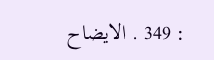: 349 . الايضاح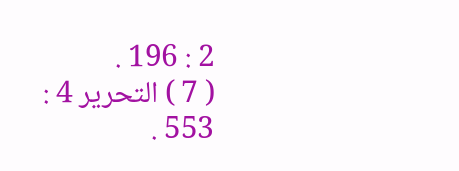2 : 196 .
( 7 ) التحرير 4 : 553 .